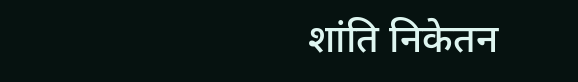शांति निकेतन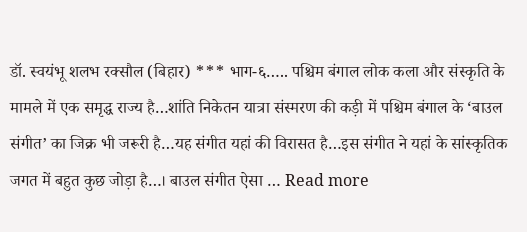डॉ. स्वयंभू शलभ रक्सौल (बिहार) *** भाग-६….. पश्चिम बंगाल लोक कला और संस्कृति के मामले में एक समृद्ध राज्य है…शांति निकेतन यात्रा संस्मरण की कड़ी में पश्चिम बंगाल के ‘बाउल संगीत’ का जिक्र भी जरूरी है…यह संगीत यहां की विरासत है…इस संगीत ने यहां के सांस्कृतिक जगत में बहुत कुछ जोड़ा है…। बाउल संगीत ऐसा … Read more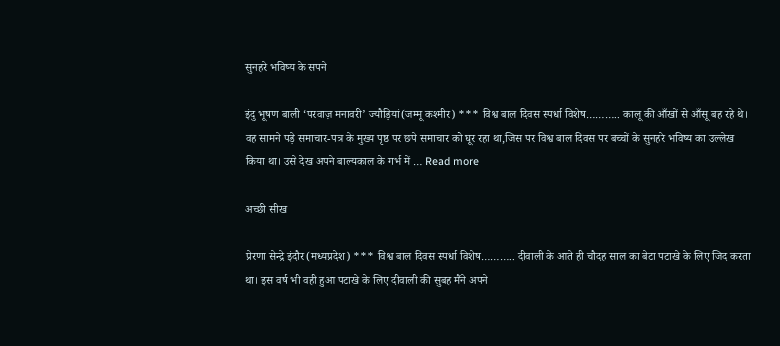सुनहरे भविष्य के सपने

इंदु भूषण बाली ‘परवाज़ मनावरी’ ज्यौड़ियां(जम्मू कश्मीर) *** विश्व बाल दिवस स्पर्धा विशेष……….. कालू की आँखों से आँसू बह रहे थे। वह सामने पड़े समाचार-पत्र के मुख्य पृष्ठ पर छपे समाचार को घूर रहा था,जिस पर विश्व बाल दिवस पर बच्चों के सुनहरे भविष्य का उल्लेख किया था। उसे देख अपने बाल्यकाल के गर्भ में … Read more

अच्छी सीख

प्रेरणा सेन्द्रे इंदौर(मध्यप्रदेश) *** विश्व बाल दिवस स्पर्धा विशेष……….. दीवाली के आते ही चौदह साल का बेटा पटाखे के लिए जिद करता था। इस वर्ष भी वही हुआ पटाखे के लिए दीवाली की सुबह मैंने अपने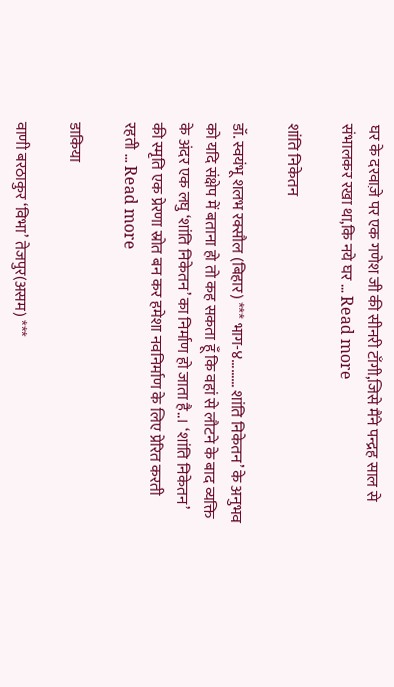घर के दरवाज़े पर एक गणेश जी की सीनरी टाँगी,जिसे मैंने पन्द्रह साल से संभालकर रखा था,कि नये घर … Read more

शांति निकेतन

डॉ. स्वयंभू शलभ रक्सौल (बिहार) *** भाग-४……… शांति निकेतन’ के अनुभव को यदि संक्षेप में बताना हो तो कह सकता हूँ कि वहां से लौटने के बाद व्यक्ति के अंदर एक लघु ‘शांति निकेतन’ का निर्माण हो जाता है..। ‘शांति निकेतन’ की स्मृति एक प्रेरणा स्रोत बन कर हमेशा नवनिर्माण के लिए प्रेरित करती रहती … Read more

डाकिया

वाणी बरठाकुर ‘विभा’ तेजपुर(असम) ***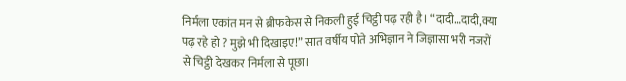निर्मला एकांत मन से ब्रीफकेस से निकली हुई चिट्ठी पढ़ रही है। “दादी…दादी,क्या पढ़ रहे हो ? मुझे भी दिखाइए!” सात वर्षीय पोते अभिज्ञान ने जिज्ञासा भरी नजरों से चिट्ठी देखकर निर्मला से पूछा।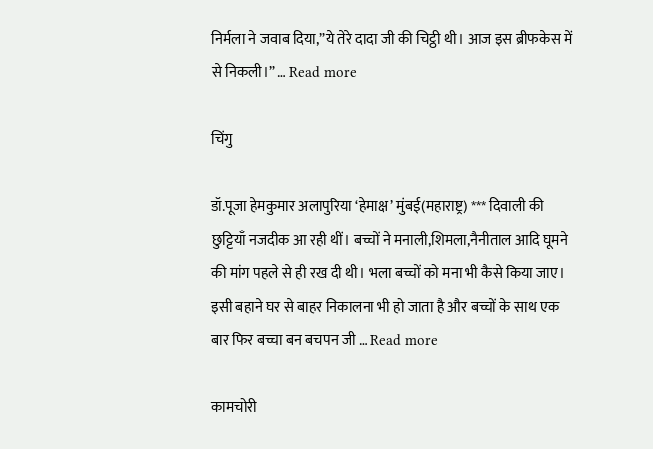निर्मला ने जवाब दिया,”ये तेरे दादा जी की चिट्ठी थी। आज इस ब्रीफकेस में से निकली।” … Read more

चिंगु

डॉ.पूजा हेमकुमार अलापुरिया ‘हेमाक्ष’ मुंबई(महाराष्ट्र) *** दिवाली की छुट्टियाँ नजदीक आ रही थीं। बच्चों ने मनाली,शिमला,नैनीताल आदि घूमने की मांग पहले से ही रख दी थी। भला बच्चों को मना भी कैसे किया जाए। इसी बहाने घर से बाहर निकालना भी हो जाता है और बच्चों के साथ एक बार फिर बच्चा बन बचपन जी … Read more

कामचोरी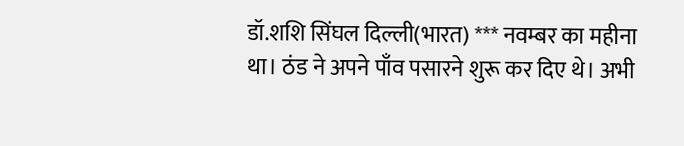डॉ.शशि सिंघल दिल्ली(भारत) *** नवम्बर का महीना था। ठंड ने अपने पाँव पसारने शुरू कर दिए थे। अभी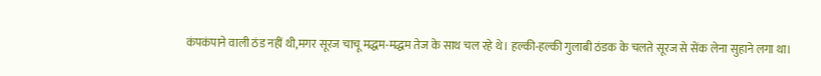कंपकंपाने वाली ठंड नहीं थी,मगर सूरज चाचू मद्धम-मद्धम तेज के साथ चल रहे थे। हल्की-हल्की गुलाबी ठंडक के चलते सूरज से सेंक लेना सुहाने लगा था।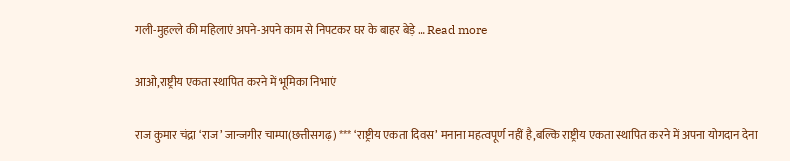गली-मुहल्ले की महिलाएं अपने-अपने काम से निपटकर घर के बाहर बेड़े … Read more

आओ,राष्ट्रीय एकता स्थापित करने में भूमिका निभाएं

राज कुमार चंद्रा ‘राज’ जान्जगीर चाम्पा(छत्तीसगढ़) *** ‘राष्ट्रीय एकता दिवस’ मनाना महत्वपूर्ण नहीं है,बल्कि राष्ट्रीय एकता स्थापित करने में अपना योगदान देना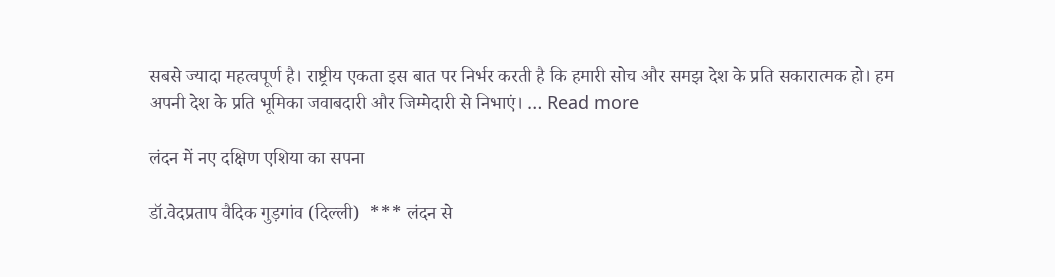सबसे ज्यादा महत्वपूर्ण है। राष्ट्रीय एकता इस बात पर निर्भर करती है कि हमारी सोच और समझ देश के प्रति सकारात्मक हो। हम अपनी देश के प्रति भूमिका जवाबदारी और जिम्मेदारी से निभाएं। … Read more

लंदन में नए दक्षिण एशिया का सपना

डॉ.वेदप्रताप वैदिक गुड़गांव (दिल्ली)  *** लंदन से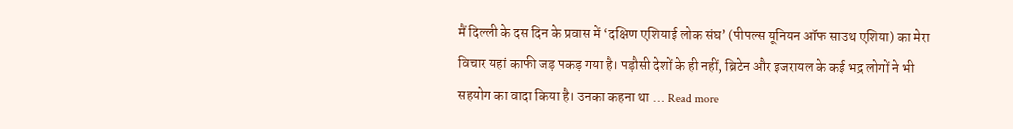मैं दिल्ली के दस दिन के प्रवास में ‘दक्षिण एशियाई लोक संघ’ (पीपल्स यूनियन ऑफ साउथ एशिया) का मेरा विचार यहां काफी जड़ पकड़ गया है। पड़ौसी देशों के ही नहीं, ब्रिटेन और इजरायल के कई भद्र लोगों ने भी सहयोग का वादा किया है। उनका कहना था … Read more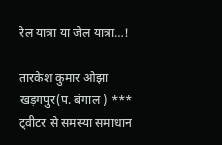रेल यात्रा या जेल यात्रा…!

तारकेश कुमार ओझा खड़गपुर(प. बंगाल ) *** ट्वीटर से समस्या समाधान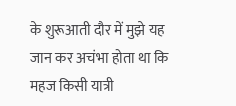के शुरूआती दौर में मुझे यह जान कर अचंभा होता था कि महज किसी यात्री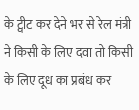के ट्वीट कर देने भर से रेल मंत्री ने किसी के लिए दवा तो किसी के लिए दूध का प्रबंध कर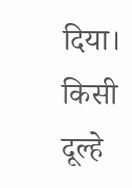दिया। किसी दूल्हे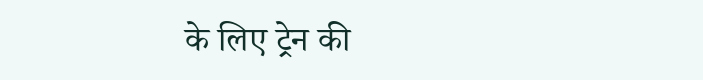के लिए ट्रेन की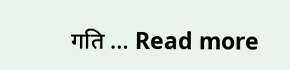गति … Read more